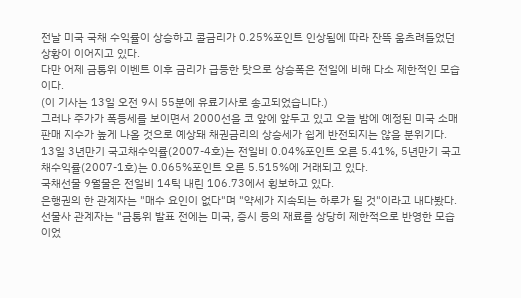전날 미국 국채 수익률이 상승하고 콜금리가 0.25%포인트 인상됨에 따라 잔뜩 움츠려들었던 상황이 이어지고 있다.
다만 어제 금통위 이벤트 이후 금리가 급등한 탓으로 상승폭은 전일에 비해 다소 제한적인 모습이다.
(이 기사는 13일 오전 9시 55분에 유료기사로 송고되었습니다.)
그러나 주가가 폭등세를 보이면서 2000선을 코 앞에 앞두고 있고 오늘 밤에 예정된 미국 소매판매 지수가 높게 나올 것으로 예상돼 채권금리의 상승세가 쉽게 반전되지는 않을 분위기다.
13일 3년만기 국고채수익률(2007-4호)는 전일비 0.04%포인트 오른 5.41%, 5년만기 국고채수익률(2007-1호)는 0.065%포인트 오른 5.515%에 거래되고 있다.
국채선물 9월물은 전일비 14틱 내린 106.73에서 횡보하고 있다.
은행권의 한 관계자는 "매수 요인이 없다"며 "약세가 지속되는 하루가 될 것"이라고 내다봤다.
선물사 관계자는 "금통위 발표 전에는 미국, 증시 등의 재료를 상당히 제한적으로 반영한 모습이었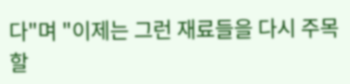다"며 "이제는 그런 재료들을 다시 주목할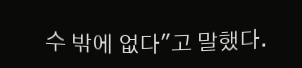수 밖에 없다"고 말했다.